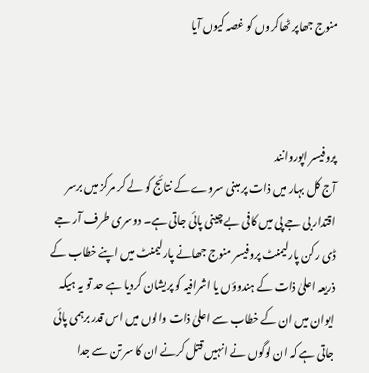منوج جھاپر ٹھاکروں کو غصہ کیوں آیا



پروفیسر اپوروانند
آج کل بہار میں ذات پر مبنی سروے کے نتائج کو لے کر مرکز میں برسر اقتدار بی جے پی میں کافی بے چینی پائی جاتی ہے۔ دوسری طرف آر جے ڈی رکن پارلیمنٹ پروفیسر منوج جھانے پارلیمنٹ میں اپنے خطاب کے ذریعہ اعلیٰ ذات کے ہندوؤں یا اشرافیہ کو پریشان کردیا ہے حد تو یہ ہیکہ ایوان میں ان کے خطاب سے اعلیٰ ذات والوں میں اس قدر برہمی پائی جاتی ہے کہ ان لوگوں نے انہیں قتل کرنے ان کا سر تن سے جدا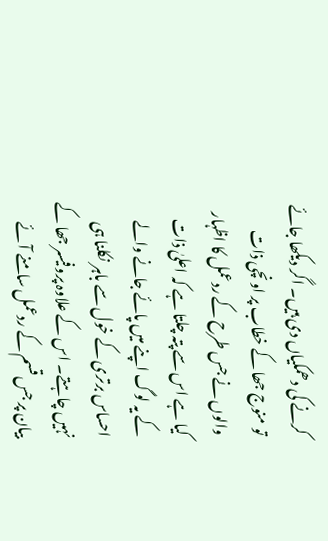کرنے کی دھمکیاں دی ہیں۔ اگر دیکھا جائے تو منوج جھا کے خطاب پر اونچی ذات والوں نے جس طرح کے ردعمل کا اظہار کیا ہے اس سے پتہ چلتا ہے کہ اعلیٰ ذات کے یہ لوگ اپنے میں پائے جانے والے احساس برتری کے خول سے باہر نکلنا ہی نہیں چاہتے۔ اس کے علاوہ پروفیسر جھا کے بیان پر جس قسم کے ردعمل سامنے آئے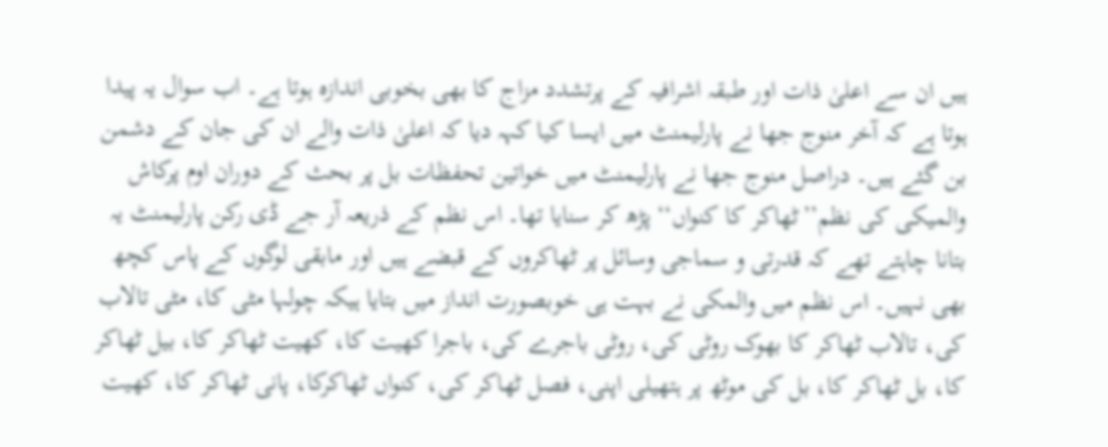ہیں ان سے اعلیٰ ذات اور طبقہ اشرافیہ کے پرتشدد مزاج کا بھی بخوبی اندازہ ہوتا ہے۔ اب سوال یہ پیدا ہوتا ہے کہ آخر منوج جھا نے پارلیمنٹ میں ایسا کیا کہہ دیا کہ اعلیٰ ذات والے ان کی جان کے دشمن بن گئے ہیں۔ دراصل منوج جھا نے پارلیمنٹ میں خواتین تحفظات بل پر بحث کے دوران اوم پرکاش والمیکی کی نظم’’ٹھاکر کا کنواں‘‘ پڑھ کر سنایا تھا۔ اس نظم کے ذریعہ آر جے ڈی رکن پارلیمنٹ یہ بتانا چاہتے تھے کہ قدرتی و سماجی وسائل پر ٹھاکروں کے قبضے ہیں اور مابقی لوگوں کے پاس کچھ بھی نہیں۔ اس نظم میں والمکی نے بہت ہی خوبصورت انداز میں بتایا ہیکہ چولہا مٹی کا، مٹی تالاب کی، تالاب ٹھاکر کا بھوک روٹی کی، روٹی باجرے کی، باجرا کھیت کا، کھیت ٹھاکر کا، بیل ٹھاکر کا، بل ٹھاکر کا، بل کی موٹھ پر ہتھیلی اپنی، فصل ٹھاکر کی، کنواں ٹھاکرکا، پانی ٹھاکر کا، کھیت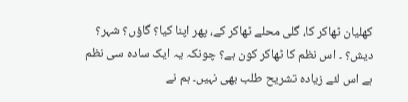کھلیان ٹھاکر کا، گلی محلے ٹھاکر کے، پھر اپنا کیا؟ گاؤں؟ شہر؟ دیش؟ ۔ اس نظم کا ٹھاکر کون ہے؟ چونکہ یہ ایک سادہ سی نظم ہے اس لئے زیادہ تشریح طلب بھی نہیں۔ ہم نے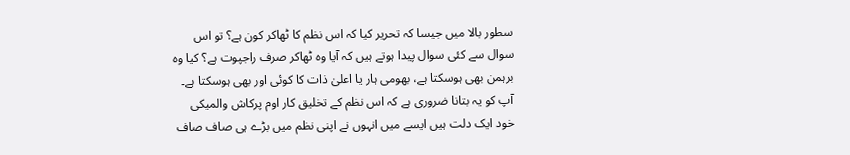سطور بالا میں جیسا کہ تحریر کیا کہ اس نظم کا ٹھاکر کون ہے؟ تو اس سوال سے کئی سوال پیدا ہوتے ہیں کہ آیا وہ ٹھاکر صرف راجپوت ہے؟ کیا وہ برہمن بھی ہوسکتا ہے، بھومی ہار یا اعلیٰ ذات کا کوئی اور بھی ہوسکتا ہے۔ آپ کو یہ بتانا ضروری ہے کہ اس نظم کے تخلیق کار اوم پرکاش والمیکی خود ایک دلت ہیں ایسے میں انہوں نے اپنی نظم میں بڑے ہی صاف صاف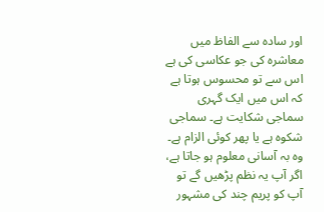اور سادہ سے الفاظ میں معاشرہ کی جو عکاسی کی ہے اس سے تو محسوس ہوتا ہے کہ اس میں ایک گہری سماجی شکایت ہے۔ سماجی شکوہ ہے یا پھر کوئی الزام ہے۔ وہ بہ آسانی معلوم ہو جاتا ہے، اگر آپ یہ نظم پڑھیں گے تو آپ کو پریم چند کی مشہور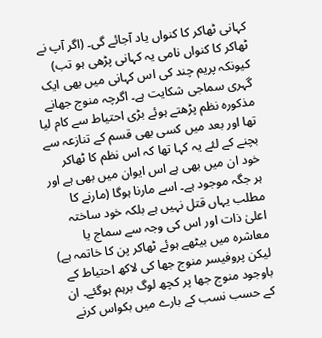کہانی ٹھاکر کا کنواں یاد آجائے گی۔ (اگر آپ نے ٹھاکر کا کنواں نامی یہ کہانی پڑھی ہو تب) کیونکہ پریم چند کی اس کہانی میں بھی ایک گہری سماجی شکایت ہے۔ اگرچہ منوج جھانے مذکورہ نظم پڑھتے ہوئے بڑی احتیاط سے کام لیا تھا اور بعد میں کسی بھی قسم کے تنازعہ سے بچنے کے لئے یہ کہا تھا کہ اس نظم کا ٹھاکر خود ان میں بھی ہے اس ایوان میں بھی ہے اور ہر جگہ موجود ہے۔ اسے مارنا ہوگا (مارنے کا مطلب یہاں قتل نہیں ہے بلکہ خود ساختہ اعلیٰ ذات اور اس کی وجہ سے سماج یا معاشرہ میں بیٹھے ہوئے ٹھاکر پن کا خاتمہ ہے) لیکن پروفیسر منوج جھا کی لاکھ احتیاط کے باوجود منوج جھا پر کچھ لوگ برہم ہوگئے۔ ان کے حسب نسب کے بارے میں بکواس کرنے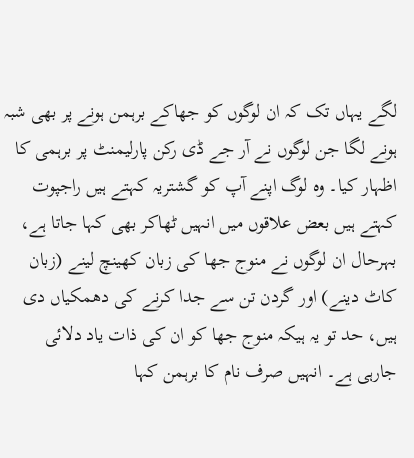لگے یہاں تک کہ ان لوگوں کو جھاکے برہمن ہونے پر بھی شبہ ہونے لگا جن لوگوں نے آر جے ڈی رکن پارلیمنٹ پر برہمی کا اظہار کیا۔ وہ لوگ اپنے آپ کو گشتریہ کہتے ہیں راجپوت کہتے ہیں بعض علاقوں میں انہیں ٹھاکر بھی کہا جاتا ہے، بہرحال ان لوگوں نے منوج جھا کی زبان کھینچ لینے (زبان کاٹ دینے) اور گردن تن سے جدا کرنے کی دھمکیاں دی ہیں، حد تو یہ ہیکہ منوج جھا کو ان کی ذات یاد دلائی جارہی ہے۔ انہیں صرف نام کا برہمن کہا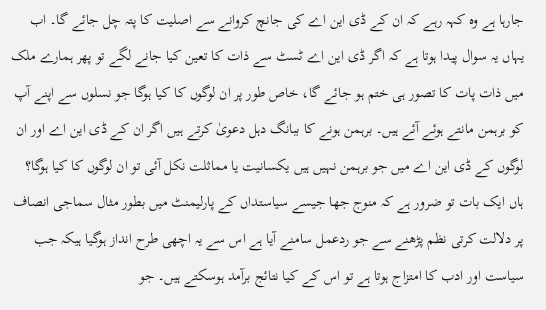جارہا ہے وہ کہہ رہے کہ ان کے ڈی این اے کی جانچ کروانے سے اصلیت کا پتہ چل جائے گا۔ اب یہاں یہ سوال پیدا ہوتا ہے کہ اگر ڈی این اے ٹسٹ سے ذات کا تعین کیا جانے لگے تو پھر ہمارے ملک میں ذات پات کا تصور ہی ختم ہو جائے گا، خاص طور پر ان لوگوں کا کیا ہوگا جو نسلوں سے اپنے آپ کو برہمن مانتے ہوئے آئے ہیں۔ برہمن ہونے کا ببانگ دہل دعویٰ کرتے ہیں اگر ان کے ڈی این اے اور ان لوگوں کے ڈی این اے میں جو برہمن نہیں ہیں یکسانیت یا مماثلت نکل آئی تو ان لوگوں کا کیا ہوگا؟ ہاں ایک بات تو ضرور ہے کہ منوج جھا جیسے سیاستداں کے پارلیمنٹ میں بطور مثال سماجی انصاف پر دلالت کرتی نظم پڑھنے سے جو ردعمل سامنے آیا ہے اس سے یہ اچھی طرح انداز ہوگیا ہیکہ جب سیاست اور ادب کا امتزاج ہوتا ہے تو اس کے کیا نتائج برآمد ہوسکتے ہیں۔ جو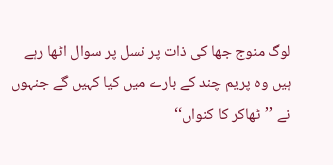لوگ منوج جھا کی ذات پر نسل پر سوال اٹھا رہے ہیں وہ پریم چند کے بارے میں کیا کہیں گے جنہوں نے ’’ٹھاکر کا کنواں‘‘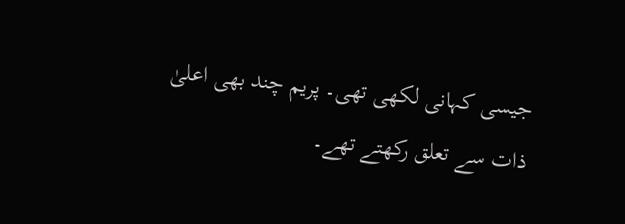جیسی کہانی لکھی تھی۔ پریم چند بھی اعلیٰ ذات سے تعلق رکھتے تھے۔